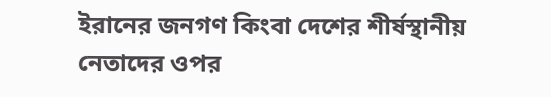ইরানের জনগণ কিংবা দেশের শীর্ষস্থানীয় নেতাদের ওপর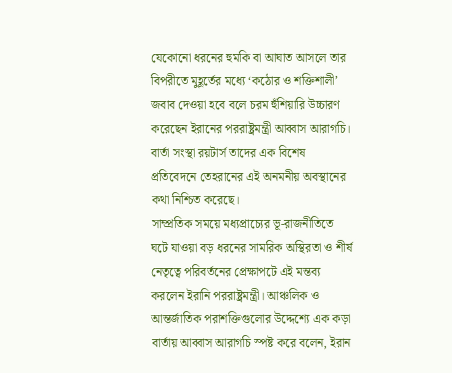যেকোনো ধরনের হুমকি বা আঘাত আসলে তার বিপরীতে মুহূর্তের মধ্যে ‘কঠোর ও শক্তিশালী’ জবাব দেওয়া হবে বলে চরম হুঁশিয়ারি উচ্চারণ করেছেন ইরানের পররাষ্ট্রমন্ত্রী আব্বাস আরাগচি। বার্তা সংস্থা রয়টার্স তাদের এক বিশেষ প্রতিবেদনে তেহরানের এই অনমনীয় অবস্থানের কথা নিশ্চিত করেছে।
সাম্প্রতিক সময়ে মধ্যপ্রাচ্যের ভূ-রাজনীতিতে ঘটে যাওয়া বড় ধরনের সামরিক অস্থিরতা ও শীর্ষ নেতৃত্বে পরিবর্তনের প্রেক্ষাপটে এই মন্তব্য করলেন ইরানি পররাষ্ট্রমন্ত্রী। আঞ্চলিক ও আন্তর্জাতিক পরাশক্তিগুলোর উদ্দেশ্যে এক কড়া বার্তায় আব্বাস আরাগচি স্পষ্ট করে বলেন, ইরান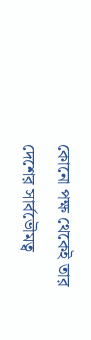কোনো পক্ষ থেকেই তার দেশের সার্বভৌমত্ব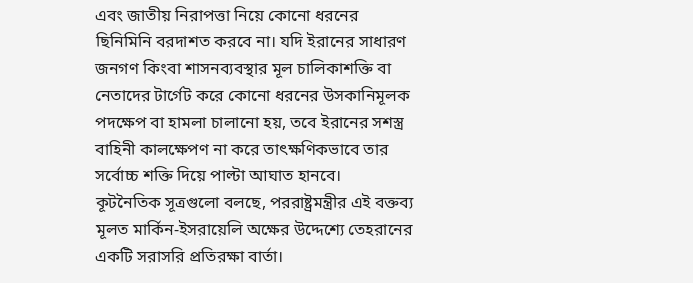এবং জাতীয় নিরাপত্তা নিয়ে কোনো ধরনের ছিনিমিনি বরদাশত করবে না। যদি ইরানের সাধারণ জনগণ কিংবা শাসনব্যবস্থার মূল চালিকাশক্তি বা নেতাদের টার্গেট করে কোনো ধরনের উসকানিমূলক পদক্ষেপ বা হামলা চালানো হয়, তবে ইরানের সশস্ত্র বাহিনী কালক্ষেপণ না করে তাৎক্ষণিকভাবে তার সর্বোচ্চ শক্তি দিয়ে পাল্টা আঘাত হানবে।
কূটনৈতিক সূত্রগুলো বলছে, পররাষ্ট্রমন্ত্রীর এই বক্তব্য মূলত মার্কিন-ইসরায়েলি অক্ষের উদ্দেশ্যে তেহরানের একটি সরাসরি প্রতিরক্ষা বার্তা।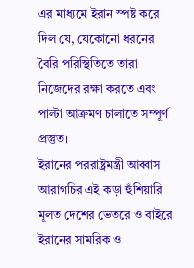এর মাধ্যমে ইরান স্পষ্ট করে দিল যে, যেকোনো ধরনের বৈরি পরিস্থিতিতে তারা নিজেদের রক্ষা করতে এবং পাল্টা আক্রমণ চালাতে সম্পূর্ণ প্রস্তুত।
ইরানের পররাষ্ট্রমন্ত্রী আব্বাস আরাগচির এই কড়া হুঁশিয়ারি মূলত দেশের ভেতরে ও বাইরে ইরানের সামরিক ও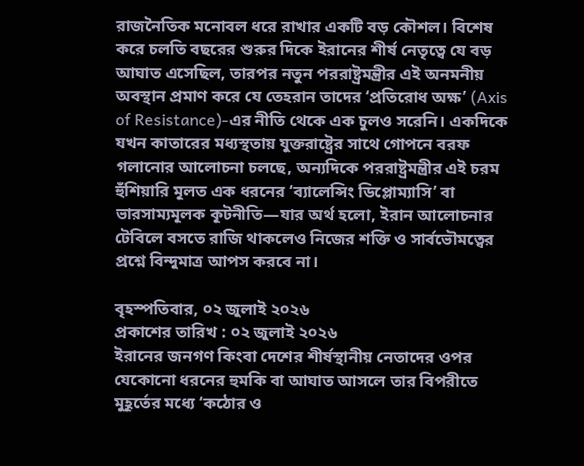রাজনৈতিক মনোবল ধরে রাখার একটি বড় কৌশল। বিশেষ করে চলতি বছরের শুরুর দিকে ইরানের শীর্ষ নেতৃত্বে যে বড় আঘাত এসেছিল, তারপর নতুন পররাষ্ট্রমন্ত্রীর এই অনমনীয় অবস্থান প্রমাণ করে যে তেহরান তাদের ‘প্রতিরোধ অক্ষ’ (Axis of Resistance)-এর নীতি থেকে এক চুলও সরেনি। একদিকে যখন কাতারের মধ্যস্থতায় যুক্তরাষ্ট্রের সাথে গোপনে বরফ গলানোর আলোচনা চলছে, অন্যদিকে পররাষ্ট্রমন্ত্রীর এই চরম হুঁশিয়ারি মূলত এক ধরনের ‘ব্যালেন্সিং ডিপ্লোম্যাসি’ বা ভারসাম্যমূলক কূটনীতি—যার অর্থ হলো, ইরান আলোচনার টেবিলে বসতে রাজি থাকলেও নিজের শক্তি ও সার্বভৌমত্বের প্রশ্নে বিন্দুমাত্র আপস করবে না।

বৃহস্পতিবার, ০২ জুলাই ২০২৬
প্রকাশের তারিখ : ০২ জুলাই ২০২৬
ইরানের জনগণ কিংবা দেশের শীর্ষস্থানীয় নেতাদের ওপর যেকোনো ধরনের হুমকি বা আঘাত আসলে তার বিপরীতে মুহূর্তের মধ্যে ‘কঠোর ও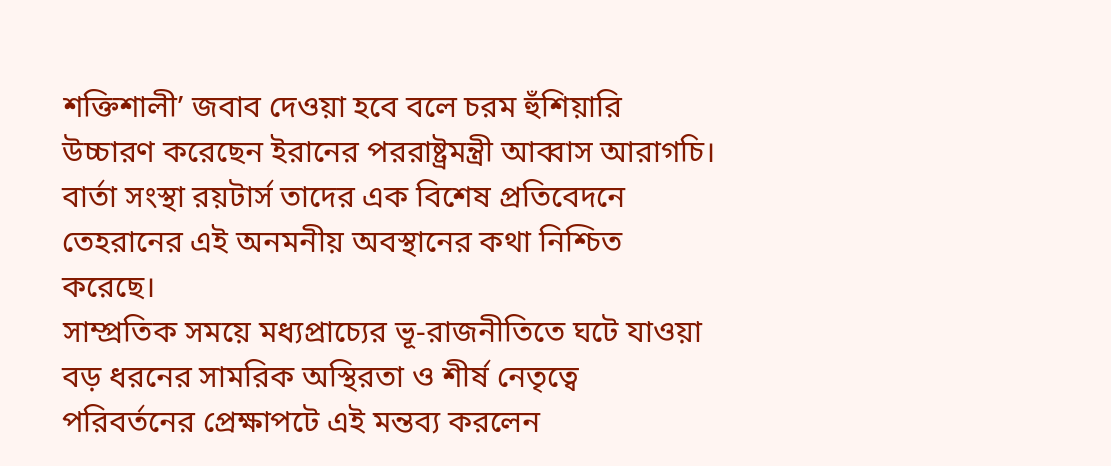শক্তিশালী’ জবাব দেওয়া হবে বলে চরম হুঁশিয়ারি উচ্চারণ করেছেন ইরানের পররাষ্ট্রমন্ত্রী আব্বাস আরাগচি। বার্তা সংস্থা রয়টার্স তাদের এক বিশেষ প্রতিবেদনে তেহরানের এই অনমনীয় অবস্থানের কথা নিশ্চিত করেছে।
সাম্প্রতিক সময়ে মধ্যপ্রাচ্যের ভূ-রাজনীতিতে ঘটে যাওয়া বড় ধরনের সামরিক অস্থিরতা ও শীর্ষ নেতৃত্বে পরিবর্তনের প্রেক্ষাপটে এই মন্তব্য করলেন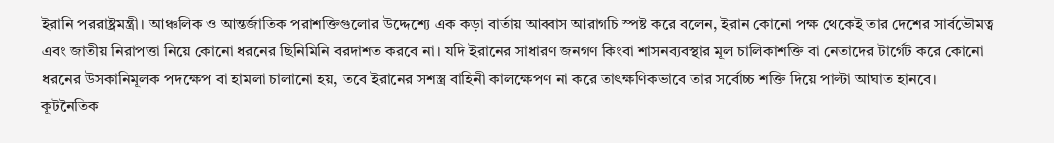ইরানি পররাষ্ট্রমন্ত্রী। আঞ্চলিক ও আন্তর্জাতিক পরাশক্তিগুলোর উদ্দেশ্যে এক কড়া বার্তায় আব্বাস আরাগচি স্পষ্ট করে বলেন, ইরান কোনো পক্ষ থেকেই তার দেশের সার্বভৌমত্ব এবং জাতীয় নিরাপত্তা নিয়ে কোনো ধরনের ছিনিমিনি বরদাশত করবে না। যদি ইরানের সাধারণ জনগণ কিংবা শাসনব্যবস্থার মূল চালিকাশক্তি বা নেতাদের টার্গেট করে কোনো ধরনের উসকানিমূলক পদক্ষেপ বা হামলা চালানো হয়, তবে ইরানের সশস্ত্র বাহিনী কালক্ষেপণ না করে তাৎক্ষণিকভাবে তার সর্বোচ্চ শক্তি দিয়ে পাল্টা আঘাত হানবে।
কূটনৈতিক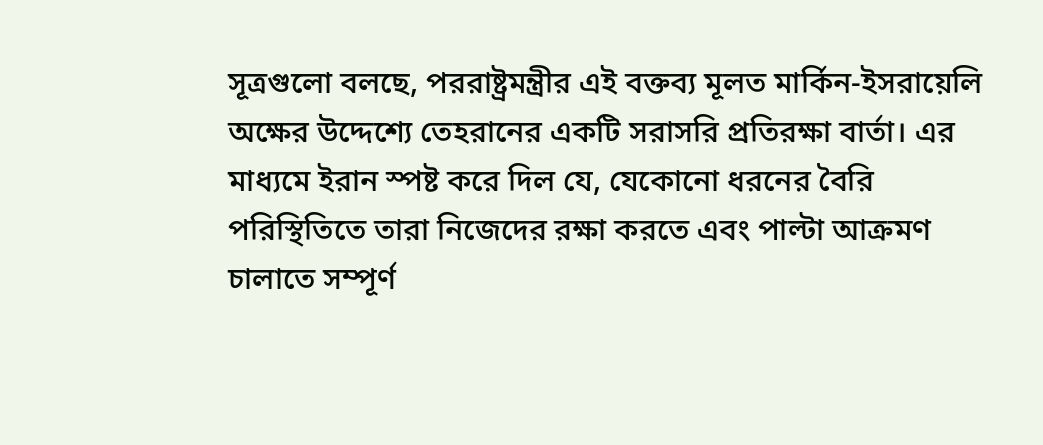সূত্রগুলো বলছে, পররাষ্ট্রমন্ত্রীর এই বক্তব্য মূলত মার্কিন-ইসরায়েলি অক্ষের উদ্দেশ্যে তেহরানের একটি সরাসরি প্রতিরক্ষা বার্তা। এর মাধ্যমে ইরান স্পষ্ট করে দিল যে, যেকোনো ধরনের বৈরি পরিস্থিতিতে তারা নিজেদের রক্ষা করতে এবং পাল্টা আক্রমণ চালাতে সম্পূর্ণ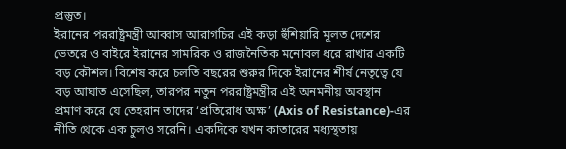প্রস্তুত।
ইরানের পররাষ্ট্রমন্ত্রী আব্বাস আরাগচির এই কড়া হুঁশিয়ারি মূলত দেশের ভেতরে ও বাইরে ইরানের সামরিক ও রাজনৈতিক মনোবল ধরে রাখার একটি বড় কৌশল। বিশেষ করে চলতি বছরের শুরুর দিকে ইরানের শীর্ষ নেতৃত্বে যে বড় আঘাত এসেছিল, তারপর নতুন পররাষ্ট্রমন্ত্রীর এই অনমনীয় অবস্থান প্রমাণ করে যে তেহরান তাদের ‘প্রতিরোধ অক্ষ’ (Axis of Resistance)-এর নীতি থেকে এক চুলও সরেনি। একদিকে যখন কাতারের মধ্যস্থতায়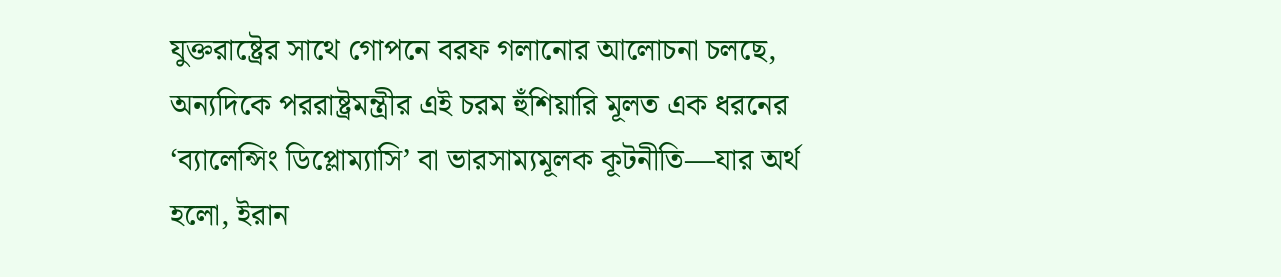যুক্তরাষ্ট্রের সাথে গোপনে বরফ গলানোর আলোচনা চলছে, অন্যদিকে পররাষ্ট্রমন্ত্রীর এই চরম হুঁশিয়ারি মূলত এক ধরনের ‘ব্যালেন্সিং ডিপ্লোম্যাসি’ বা ভারসাম্যমূলক কূটনীতি—যার অর্থ হলো, ইরান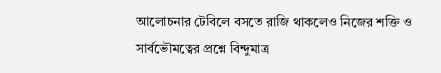আলোচনার টেবিলে বসতে রাজি থাকলেও নিজের শক্তি ও সার্বভৌমত্বের প্রশ্নে বিন্দুমাত্র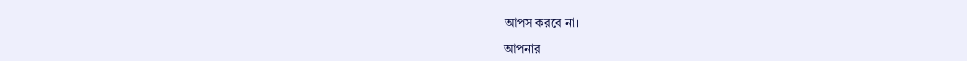আপস করবে না।

আপনার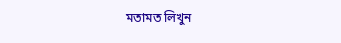মতামত লিখুন